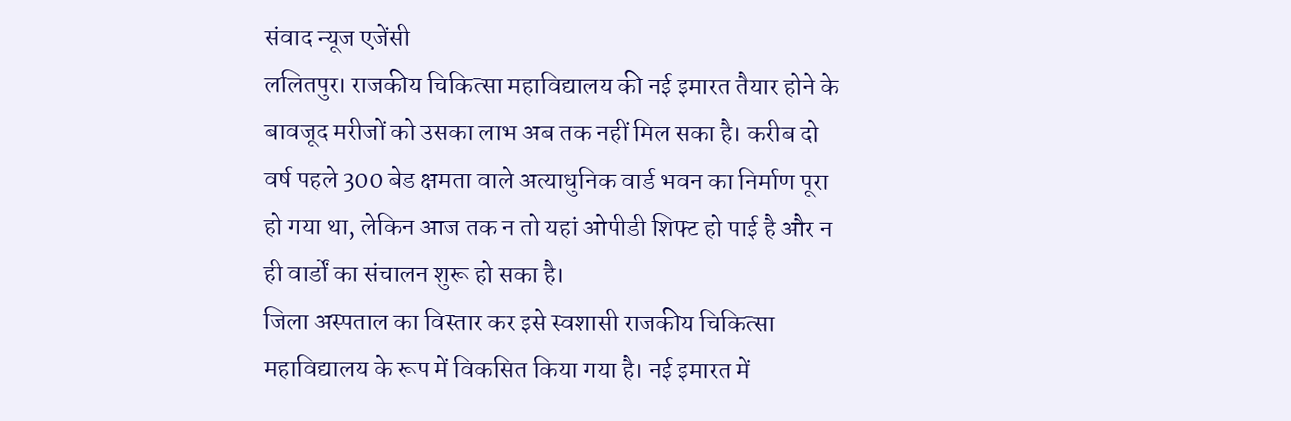संवाद न्यूज एजेंसी
ललितपुर। राजकीय चिकित्सा महाविद्यालय की नई इमारत तैयार होने के बावजूद मरीजों को उसका लाभ अब तक नहीं मिल सका है। करीब दो वर्ष पहले 300 बेड क्षमता वाले अत्याधुनिक वार्ड भवन का निर्माण पूरा हो गया था, लेकिन आज तक न तो यहां ओपीडी शिफ्ट हो पाई है और न ही वार्डों का संचालन शुरू हो सका है।
जिला अस्पताल का विस्तार कर इसे स्वशासी राजकीय चिकित्सा महाविद्यालय के रूप में विकसित किया गया है। नई इमारत में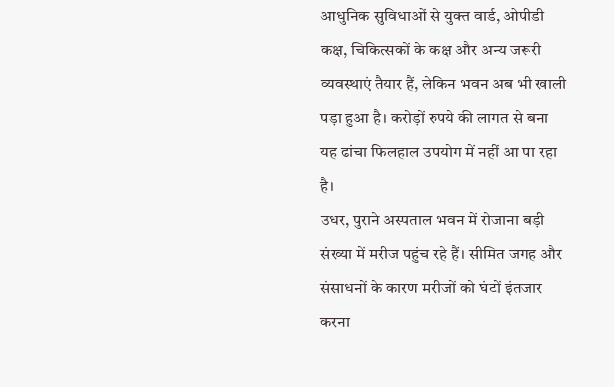आधुनिक सुविधाओं से युक्त वार्ड, ओपीडी कक्ष, चिकित्सकों के कक्ष और अन्य जरूरी व्यवस्थाएं तैयार हैं, लेकिन भवन अब भी खाली पड़ा हुआ है। करोड़ों रुपये की लागत से बना यह ढांचा फिलहाल उपयोग में नहीं आ पा रहा है।
उधर, पुराने अस्पताल भवन में रोजाना बड़ी संख्या में मरीज पहुंच रहे हैं। सीमित जगह और संसाधनों के कारण मरीजों को घंटों इंतजार करना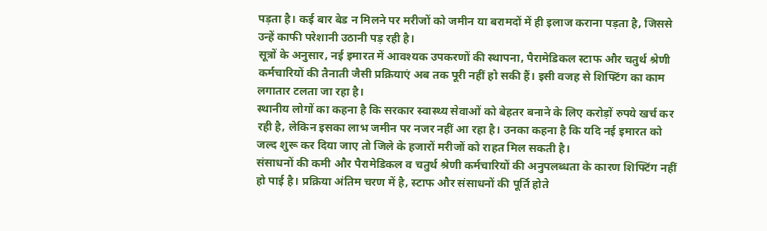पड़ता है। कई बार बेड न मिलने पर मरीजों को जमीन या बरामदों में ही इलाज कराना पड़ता है, जिससे उन्हें काफी परेशानी उठानी पड़ रही है।
सूत्रों के अनुसार, नई इमारत में आवश्यक उपकरणों की स्थापना, पैरामेडिकल स्टाफ और चतुर्थ श्रेणी कर्मचारियों की तैनाती जैसी प्रक्रियाएं अब तक पूरी नहीं हो सकी हैं। इसी वजह से शिफ्टिंग का काम लगातार टलता जा रहा है।
स्थानीय लोगों का कहना है कि सरकार स्वास्थ्य सेवाओं को बेहतर बनाने के लिए करोड़ों रुपये खर्च कर रही है, लेकिन इसका लाभ जमीन पर नजर नहीं आ रहा है। उनका कहना है कि यदि नई इमारत को जल्द शुरू कर दिया जाए तो जिले के हजारों मरीजों को राहत मिल सकती है।
संसाधनों की कमी और पैरामेडिकल व चतुर्थ श्रेणी कर्मचारियों की अनुपलब्धता के कारण शिफ्टिंग नहीं हो पाई है। प्रक्रिया अंतिम चरण में है, स्टाफ और संसाधनों की पूर्ति होते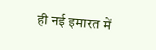ही नई इमारत में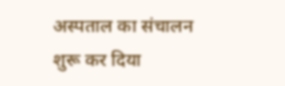अस्पताल का संचालन शुरू कर दिया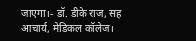जाएगा।- डॉ. डीके राज, सह आचार्य, मेडिकल कॉलेज।